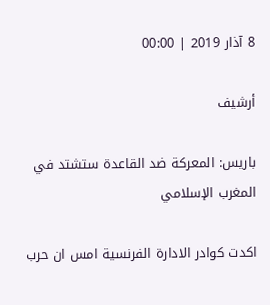8 آذار 2019 | 00:00

أرشيف

باريس: المعركة ضد القاعدة ستشتد في المغرب الإسلامي

اكدت كوادر الادارة الفرنسية امس ان حرب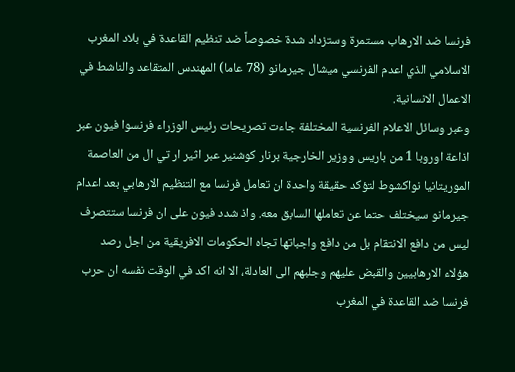فرنسا ضد الارهاب مستمرة وستزداد شدة خصوصاً ضد تنظيم القاعدة في بلاد المغرب الاسلامي الذي اعدم الفرنسي ميشال جيرمانو (78 عاما) المهندس المتقاعد والناشط في الاعمال الانسانية.
وعبر وسائل الاعلام الفرنسية المختلفة جاءت تصريحات رئيس الوزراء فرنسوا فيون عبر اذاعة اوروبا 1 من باريس ووزير الخارجية برنار كوشنير عبر اثير ار تي ال من العاصمة الموريتانيا نواكشوط لتؤكد حقيقة واحدة ان تعامل فرنسا مع التنظيم الارهابي بعد اعدام جيرمانو سيختلف حتما عن تعاملها السابق معه. واذ شدد فيون على ان فرنسا ستتصرف ليس من دافع الانتقام بل من دافع واجباتها تجاه الحكومات الافريقية من اجل رصد هؤلاء الارهابيين والقبض عليهم وجلبهم الى العادلة، الا انه اكد في الوقت نفسه ان حرب فرنسا ضد القاعدة في المغرب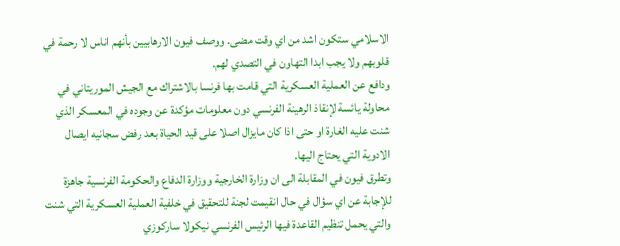الاسلامي ستكون اشد من اي وقت مضى. ووصف فيون الارهابيين بأنهم اناس لا رحمة في قلوبهم ولا يجب ابدا التهاون في التصدي لهم.
ودافع عن العملية العسكرية التي قامت بها فرنسا بالاشتراك مع الجيش الموريتاني في محاولة يائسة لإنقاذ الرهينة الفرنسي دون معلومات مؤكدة عن وجوده في المعسكر الذي شنت عليه الغارة او حتى اذا كان مايزال اصلا على قيد الحياة بعد رفض سجانيه ايصال الادوية التي يحتاج اليها.
وتطرق فيون في المقابلة الى ان وزارة الخارجية ووزارة الدفاع والحكومة الفرنسية جاهزة للإجابة عن اي سؤال في حال انقيمت لجنة للتحقيق في خلفية العملية العسكرية التي شنت والتي يحمل تنظيم القاعدة فيها الرئيس الفرنسي نيكولا ساركوزي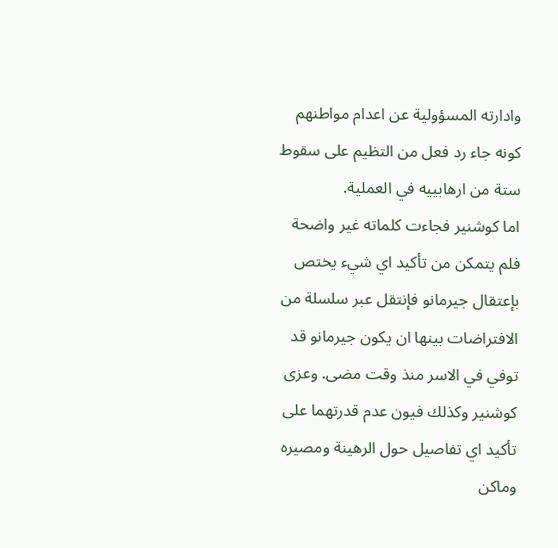وادارته المسؤولية عن اعدام مواطنهم كونه جاء رد فعل من التظيم على سقوط ستة من ارهابييه في العملية.
اما كوشنير فجاءت كلماته غير واضحة فلم يتمكن من تأكيد اي شيء يختص بإعتقال جيرمانو فإنتقل عبر سلسلة من الافتراضات بينها ان يكون جيرمانو قد توفي في الاسر منذ وقت مضى. وعزى كوشنير وكذلك فيون عدم قدرتهما على تأكيد اي تفاصيل حول الرهينة ومصيره وماكن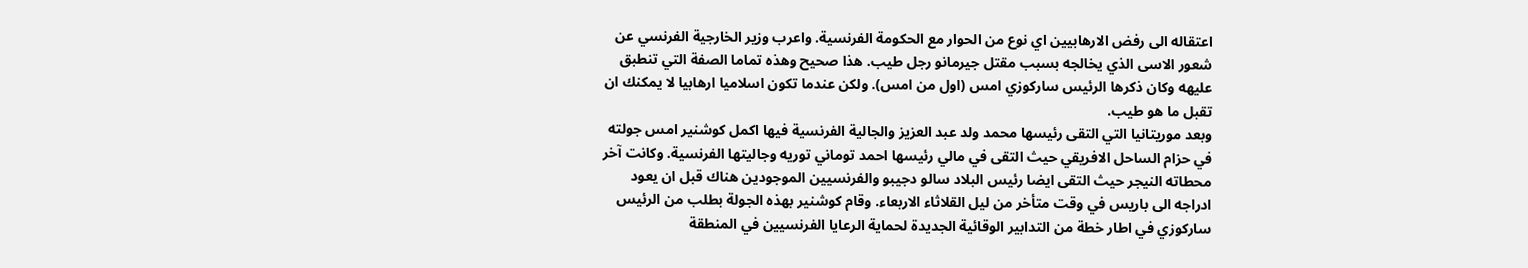اعتقاله الى رفض الارهابيين اي نوع من الحوار مع الحكومة الفرنسية. واعرب وزير الخارجية الفرنسي عن شعور الاسى الذي يخالجه بسبب مقتل جيرمانو رجل طيب. هذا صحيح وهذه تماما الصفة التي تنطبق عليهه وكان ذكرها الرئيس ساركوزي امس (اول من امس). ولكن عندما تكون اسلاميا ارهابيا لا يمكنك ان تقبل ما هو طيب.
وبعد موريتانيا التي التقى رئيسها محمد ولد عبد العزيز والجالية الفرنسية فيها اكمل كوشنير امس جولته في حزام الساحل الافريقي حيث التقى في مالي رئيسها احمد توماني توريه وجاليتها الفرنسية. وكانت آخر محطاته النيجر حيث التقى ايضا رئيس البلاد سالو دجيبو والفرنسيين الموجودين هناك قبل ان يعود ادراجه الى باريس في وقت متأخر من ليل القلاثاء الاربعاء. وقام كوشنير بهذه الجولة بطلب من الرئيس ساركوزي في اطار خطة من التدابير الوقائية الجديدة لحماية الرعايا الفرنسيين في المنطقة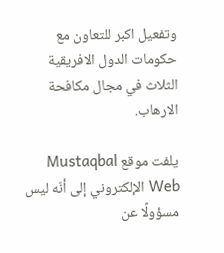وتفعيل اكبر للتعاون مع حكومات الدول الافريقية الثلاث في مجال مكافحة الارهاب.

يلفت موقع Mustaqbal Web الإلكتروني إلى أنّه ليس مسؤولًا عن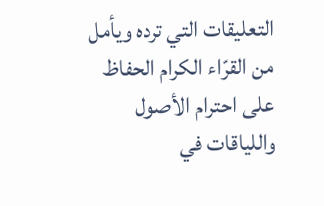التعليقات التي ترده ويأمل من القرّاء الكرام الحفاظ على احترام الأصول واللياقات في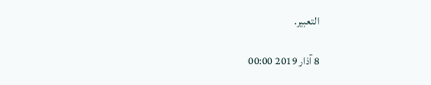التعبير.

8 آذار 2019 00:00